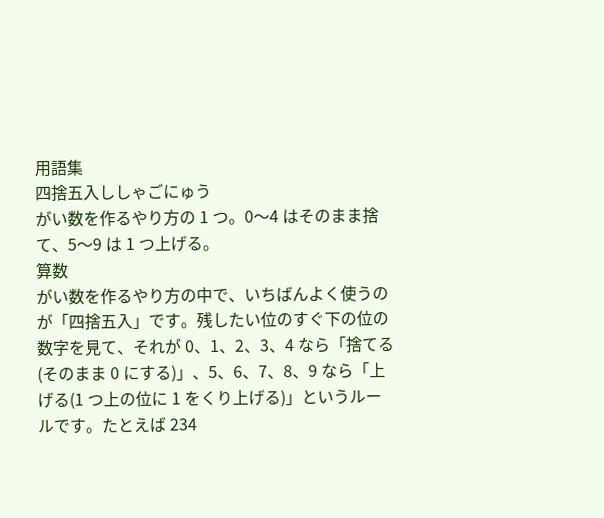用語集
四捨五入ししゃごにゅう
がい数を作るやり方の 1 つ。0〜4 はそのまま捨て、5〜9 は 1 つ上げる。
算数
がい数を作るやり方の中で、いちばんよく使うのが「四捨五入」です。残したい位のすぐ下の位の数字を見て、それが 0、1、2、3、4 なら「捨てる(そのまま 0 にする)」、5、6、7、8、9 なら「上げる(1 つ上の位に 1 をくり上げる)」というルールです。たとえば 234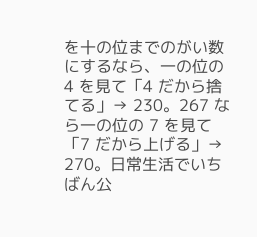を十の位までのがい数にするなら、一の位の 4 を見て「4 だから捨てる」→ 230。267 なら一の位の 7 を見て「7 だから上げる」→ 270。日常生活でいちばん公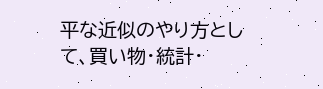平な近似のやり方として、買い物・統計・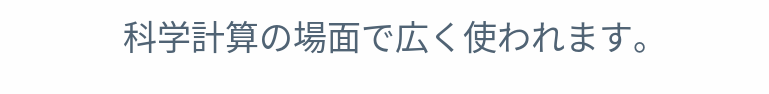科学計算の場面で広く使われます。